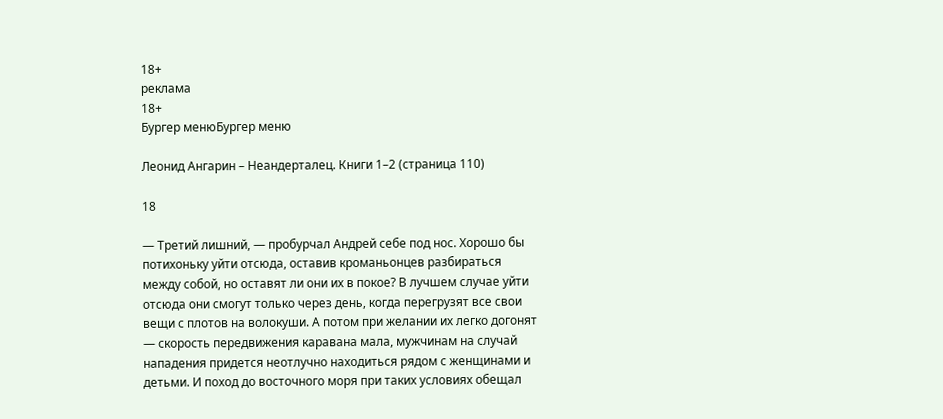18+
реклама
18+
Бургер менюБургер меню

Леонид Ангарин – Неандерталец. Книги 1–2 (страница 110)

18

— Третий лишний, — пробурчал Андрей себе под нос. Хорошо бы потихоньку уйти отсюда, оставив кроманьонцев разбираться между собой, но оставят ли они их в покое? В лучшем случае уйти отсюда они смогут только через день, когда перегрузят все свои вещи с плотов на волокуши. А потом при желании их легко догонят — скорость передвижения каравана мала, мужчинам на случай нападения придется неотлучно находиться рядом с женщинами и детьми. И поход до восточного моря при таких условиях обещал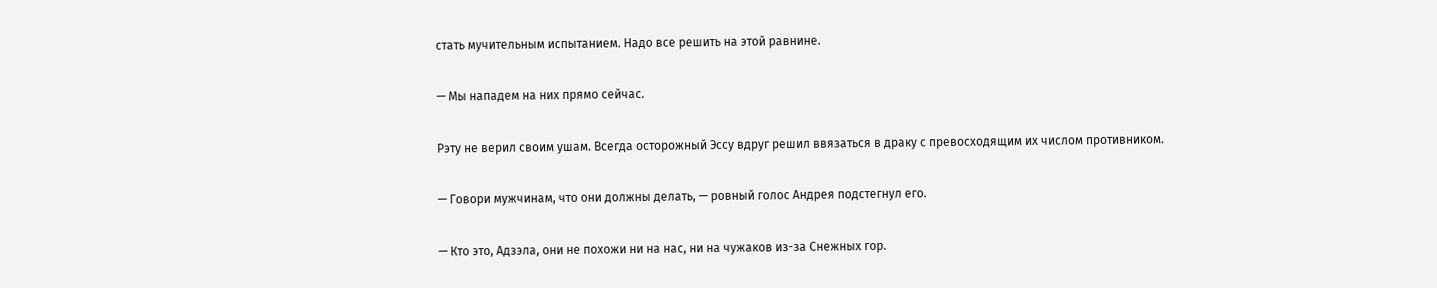стать мучительным испытанием. Надо все решить на этой равнине.

— Мы нападем на них прямо сейчас.

Рэту не верил своим ушам. Всегда осторожный Эссу вдруг решил ввязаться в драку с превосходящим их числом противником.

— Говори мужчинам, что они должны делать, — ровный голос Андрея подстегнул его.

— Кто это, Адзэла, они не похожи ни на нас, ни на чужаков из-за Снежных гор.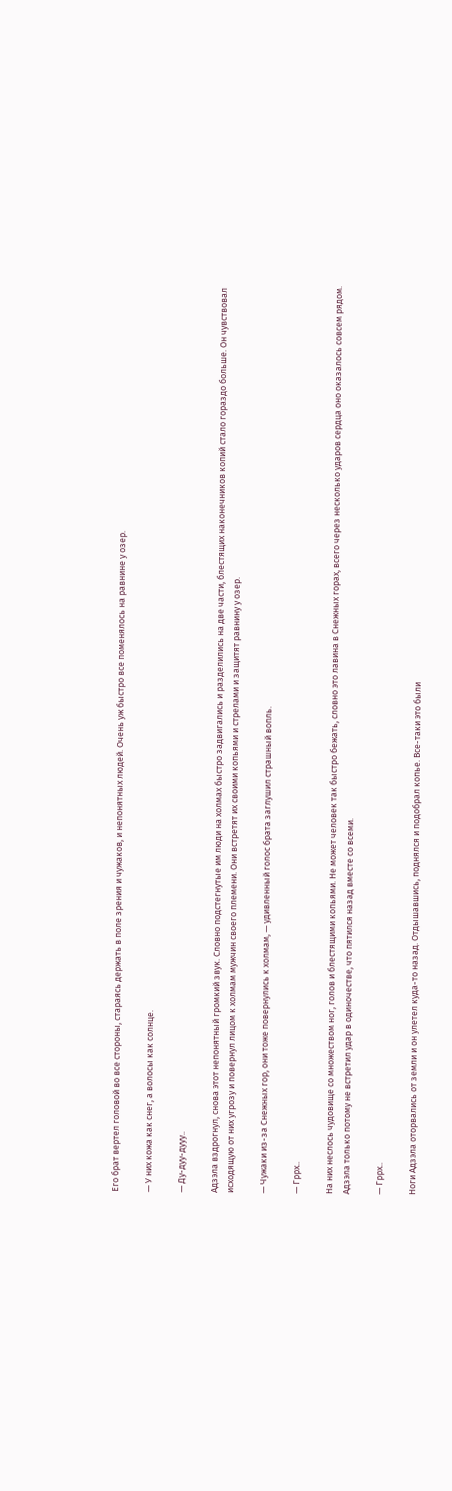Его брат вертел головой во все стороны, стараясь держать в поле зрения и чужаков, и непонятных людей. Очень уж быстро все поменялось на равнине у озер.

— У них кожа как снег, а волосы как солнце.

— Ду-дуу-дууу..

Адзэла вздрогнул, снова этот непонятный громкий звук. Словно подстегнутые им люди на холмах быстро задвигались и разделились на две части, блестящих наконечников копий стало гораздо больше. Он чувствовал исходящую от них угрозу и повернул лицом к холмам мужчин своего племени. Они встретят их своими копьями и стрелами и защитят равнину у озер.

— Чужаки из-за Снежных гор, они тоже повернулись к холмам, — удивленный голос брата заглушил страшный вопль.

— Гррх..

На них неслось чудовище со множеством ног, голов и блестящими копьями. Не может человек так быстро бежать, словно это лавина в Снежных горах, всего через несколько ударов сердца оно оказалось совсем рядом. Адзэла только потому не встретил удар в одиночестве, что пятился назад вместе со всеми.

— Гррх..

Ноги Адзэла оторвались от земли и он улетел куда-то назад. Отдышавшись, поднялся и подобрал копье. Все-таки это были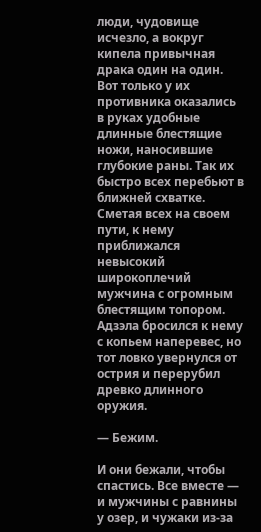люди, чудовище исчезло, а вокруг кипела привычная драка один на один. Вот только у их противника оказались в руках удобные длинные блестящие ножи, наносившие глубокие раны. Так их быстро всех перебьют в ближней схватке. Сметая всех на своем пути, к нему приближался невысокий широкоплечий мужчина с огромным блестящим топором. Адзэла бросился к нему с копьем наперевес, но тот ловко увернулся от острия и перерубил древко длинного оружия.

— Бежим.

И они бежали, чтобы спастись. Все вместе — и мужчины с равнины у озер, и чужаки из-за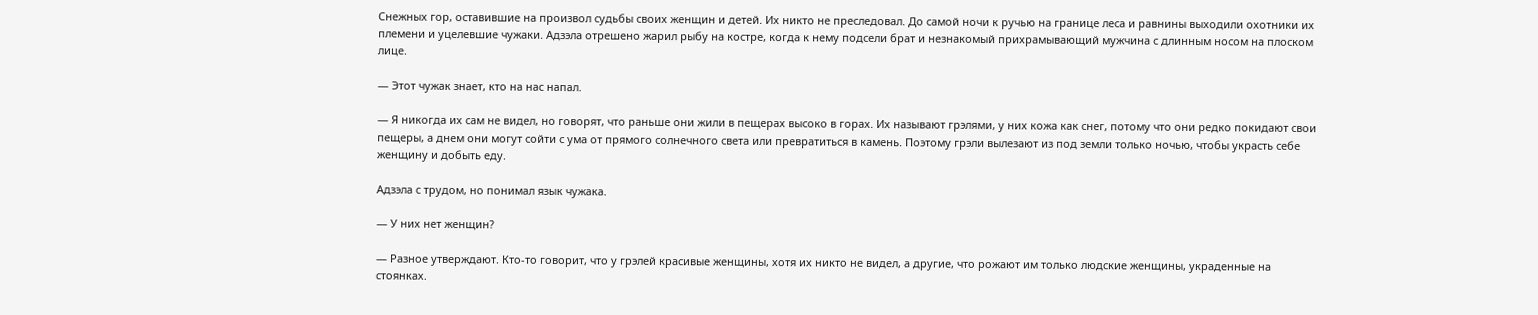Снежных гор, оставившие на произвол судьбы своих женщин и детей. Их никто не преследовал. До самой ночи к ручью на границе леса и равнины выходили охотники их племени и уцелевшие чужаки. Адзэла отрешено жарил рыбу на костре, когда к нему подсели брат и незнакомый прихрамывающий мужчина с длинным носом на плоском лице.

— Этот чужак знает, кто на нас напал.

— Я никогда их сам не видел, но говорят, что раньше они жили в пещерах высоко в горах. Их называют грэлями, у них кожа как снег, потому что они редко покидают свои пещеры, а днем они могут сойти с ума от прямого солнечного света или превратиться в камень. Поэтому грэли вылезают из под земли только ночью, чтобы украсть себе женщину и добыть еду.

Адзэла с трудом, но понимал язык чужака.

— У них нет женщин?

— Разное утверждают. Кто-то говорит, что у грэлей красивые женщины, хотя их никто не видел, а другие, что рожают им только людские женщины, украденные на стоянках.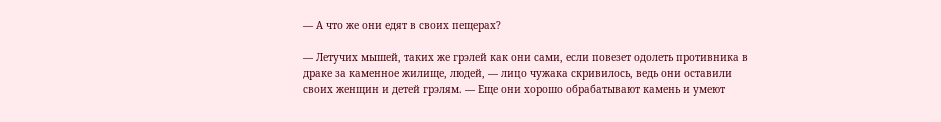— А что же они едят в своих пещерах?

— Летучих мышей, таких же грэлей как они сами, если повезет одолеть противника в драке за каменное жилище, людей, — лицо чужака скривилось, ведь они оставили своих женщин и детей грэлям. — Еще они хорошо обрабатывают камень и умеют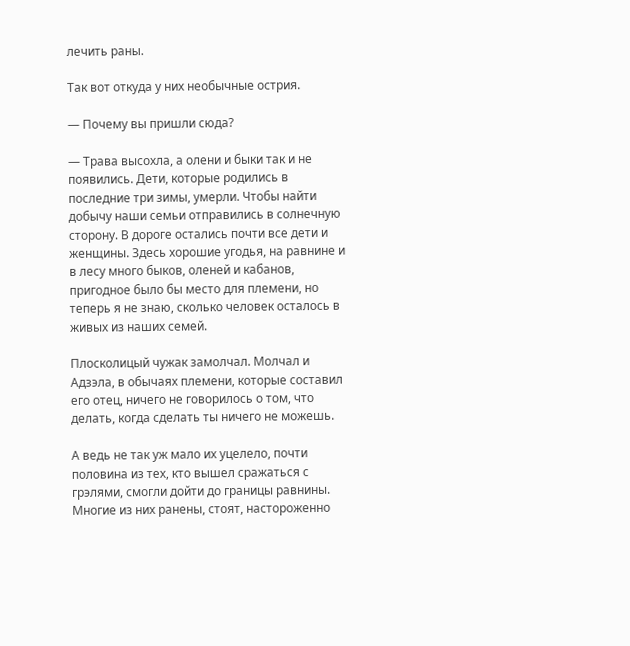лечить раны.

Так вот откуда у них необычные острия.

— Почему вы пришли сюда?

— Трава высохла, а олени и быки так и не появились. Дети, которые родились в последние три зимы, умерли. Чтобы найти добычу наши семьи отправились в солнечную сторону. В дороге остались почти все дети и женщины. Здесь хорошие угодья, на равнине и в лесу много быков, оленей и кабанов, пригодное было бы место для племени, но теперь я не знаю, сколько человек осталось в живых из наших семей.

Плосколицый чужак замолчал. Молчал и Адзэла, в обычаях племени, которые составил его отец, ничего не говорилось о том, что делать, когда сделать ты ничего не можешь.

А ведь не так уж мало их уцелело, почти половина из тех, кто вышел сражаться с грэлями, смогли дойти до границы равнины. Многие из них ранены, стоят, настороженно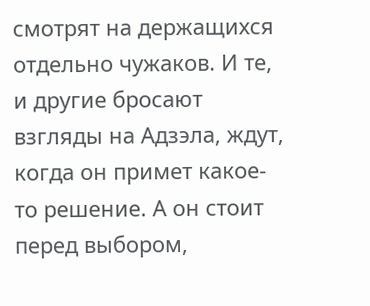смотрят на держащихся отдельно чужаков. И те, и другие бросают взгляды на Адзэла, ждут, когда он примет какое-то решение. А он стоит перед выбором,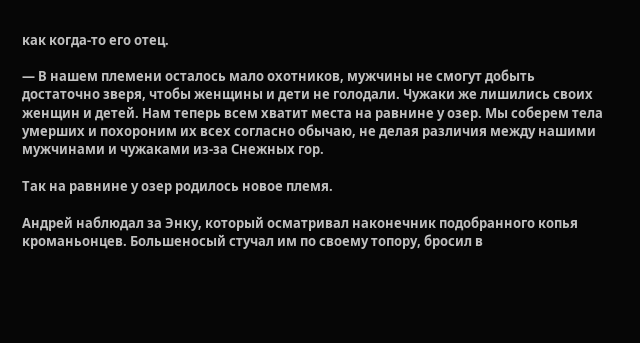как когда-то его отец.

— В нашем племени осталось мало охотников, мужчины не смогут добыть достаточно зверя, чтобы женщины и дети не голодали. Чужаки же лишились своих женщин и детей. Нам теперь всем хватит места на равнине у озер. Мы соберем тела умерших и похороним их всех согласно обычаю, не делая различия между нашими мужчинами и чужаками из-за Снежных гор.

Так на равнине у озер родилось новое племя.

Андрей наблюдал за Энку, который осматривал наконечник подобранного копья кроманьонцев. Большеносый стучал им по своему топору, бросил в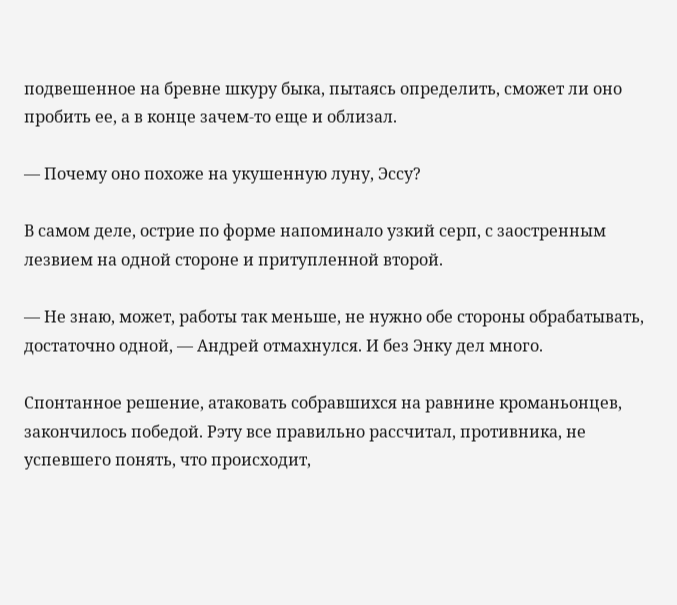подвешенное на бревне шкуру быка, пытаясь определить, сможет ли оно пробить ее, а в конце зачем-то еще и облизал.

— Почему оно похоже на укушенную луну, Эссу?

В самом деле, острие по форме напоминало узкий серп, с заостренным лезвием на одной стороне и притупленной второй.

— Не знаю, может, работы так меньше, не нужно обе стороны обрабатывать, достаточно одной, — Андрей отмахнулся. И без Энку дел много.

Спонтанное решение, атаковать собравшихся на равнине кроманьонцев, закончилось победой. Рэту все правильно рассчитал, противника, не успевшего понять, что происходит,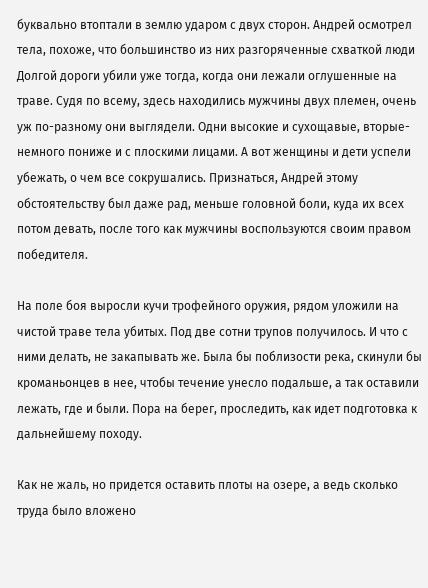буквально втоптали в землю ударом с двух сторон. Андрей осмотрел тела, похоже, что большинство из них разгоряченные схваткой люди Долгой дороги убили уже тогда, когда они лежали оглушенные на траве. Судя по всему, здесь находились мужчины двух племен, очень уж по-разному они выглядели. Одни высокие и сухощавые, вторые- немного пониже и с плоскими лицами. А вот женщины и дети успели убежать, о чем все сокрушались. Признаться, Андрей этому обстоятельству был даже рад, меньше головной боли, куда их всех потом девать, после того как мужчины воспользуются своим правом победителя.

На поле боя выросли кучи трофейного оружия, рядом уложили на чистой траве тела убитых. Под две сотни трупов получилось. И что с ними делать, не закапывать же. Была бы поблизости река, скинули бы кроманьонцев в нее, чтобы течение унесло подальше, а так оставили лежать, где и были. Пора на берег, проследить, как идет подготовка к дальнейшему походу.

Как не жаль, но придется оставить плоты на озере, а ведь сколько труда было вложено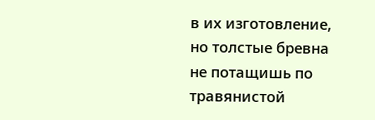в их изготовление, но толстые бревна не потащишь по травянистой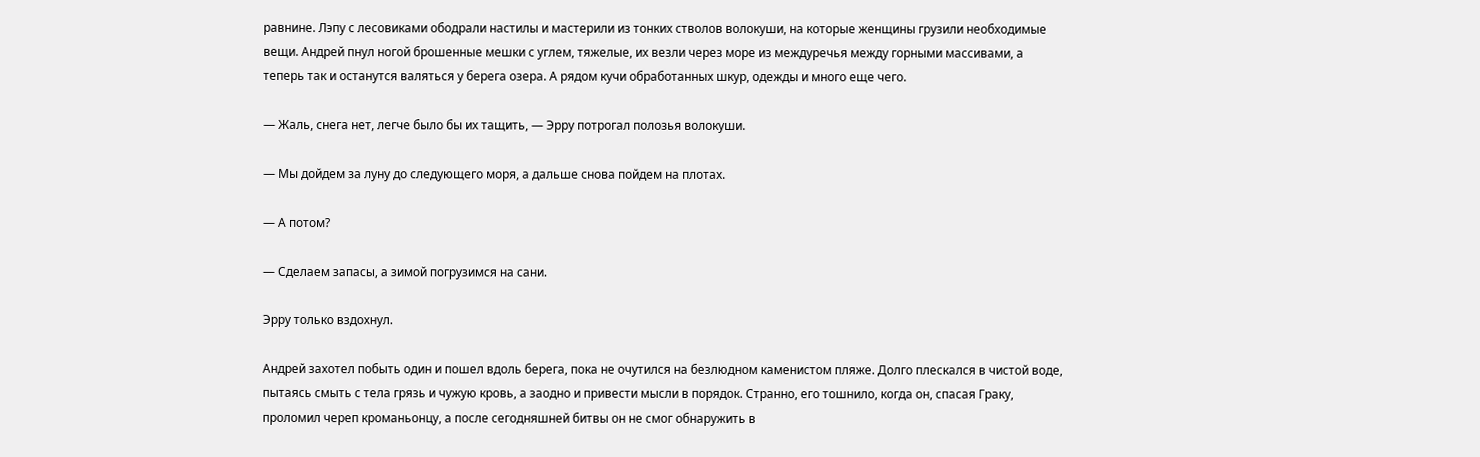равнине. Лэпу с лесовиками ободрали настилы и мастерили из тонких стволов волокуши, на которые женщины грузили необходимые вещи. Андрей пнул ногой брошенные мешки с углем, тяжелые, их везли через море из междуречья между горными массивами, а теперь так и останутся валяться у берега озера. А рядом кучи обработанных шкур, одежды и много еще чего.

— Жаль, снега нет, легче было бы их тащить, — Эрру потрогал полозья волокуши.

— Мы дойдем за луну до следующего моря, а дальше снова пойдем на плотах.

— А потом?

— Сделаем запасы, а зимой погрузимся на сани.

Эрру только вздохнул.

Андрей захотел побыть один и пошел вдоль берега, пока не очутился на безлюдном каменистом пляже. Долго плескался в чистой воде, пытаясь смыть с тела грязь и чужую кровь, а заодно и привести мысли в порядок. Странно, его тошнило, когда он, спасая Граку, проломил череп кроманьонцу, а после сегодняшней битвы он не смог обнаружить в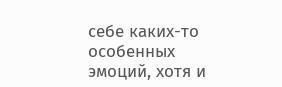себе каких-то особенных эмоций, хотя и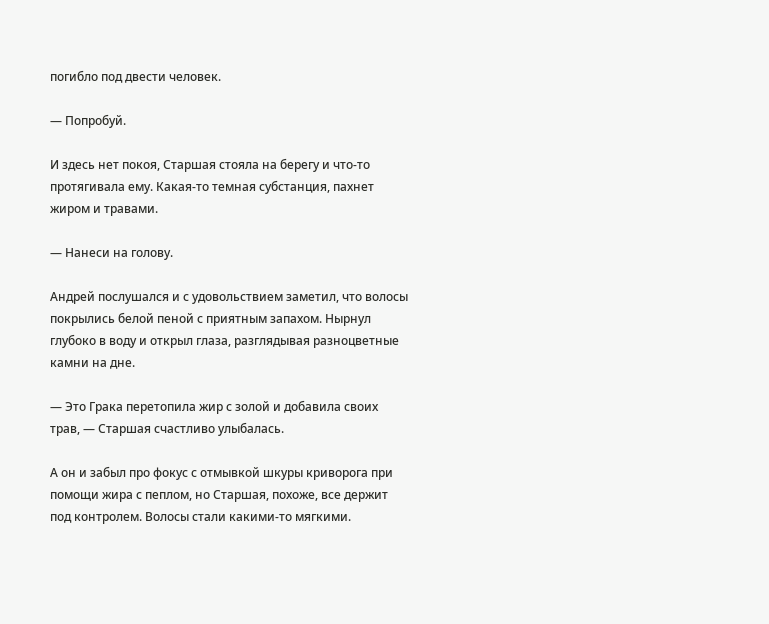погибло под двести человек.

— Попробуй.

И здесь нет покоя, Старшая стояла на берегу и что-то протягивала ему. Какая-то темная субстанция, пахнет жиром и травами.

— Нанеси на голову.

Андрей послушался и с удовольствием заметил, что волосы покрылись белой пеной с приятным запахом. Нырнул глубоко в воду и открыл глаза, разглядывая разноцветные камни на дне.

— Это Грака перетопила жир с золой и добавила своих трав, — Старшая счастливо улыбалась.

А он и забыл про фокус с отмывкой шкуры криворога при помощи жира с пеплом, но Старшая, похоже, все держит под контролем. Волосы стали какими-то мягкими.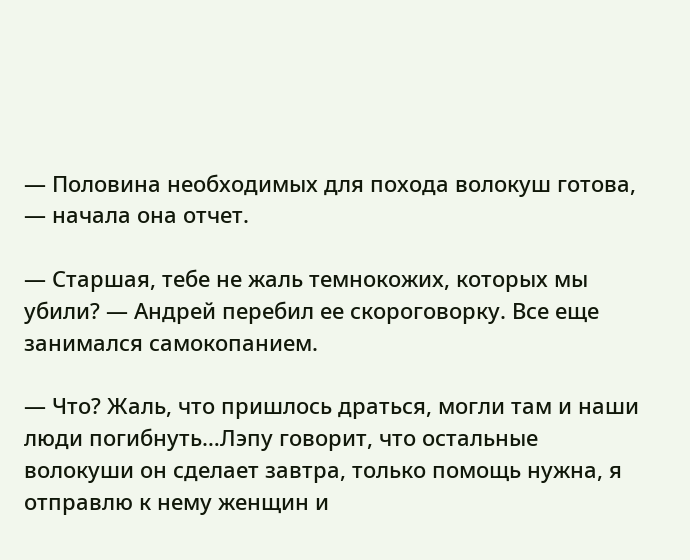— Половина необходимых для похода волокуш готова, — начала она отчет.

— Старшая, тебе не жаль темнокожих, которых мы убили? — Андрей перебил ее скороговорку. Все еще занимался самокопанием.

— Что? Жаль, что пришлось драться, могли там и наши люди погибнуть…Лэпу говорит, что остальные волокуши он сделает завтра, только помощь нужна, я отправлю к нему женщин и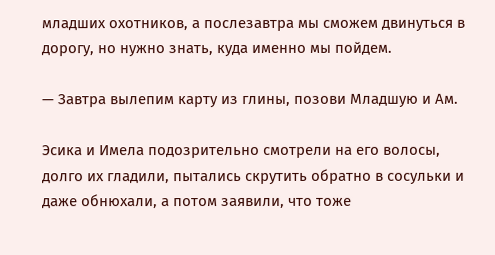младших охотников, а послезавтра мы сможем двинуться в дорогу, но нужно знать, куда именно мы пойдем.

— Завтра вылепим карту из глины, позови Младшую и Ам.

Эсика и Имела подозрительно смотрели на его волосы, долго их гладили, пытались скрутить обратно в сосульки и даже обнюхали, а потом заявили, что тоже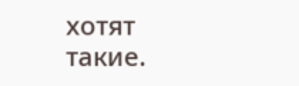хотят такие.